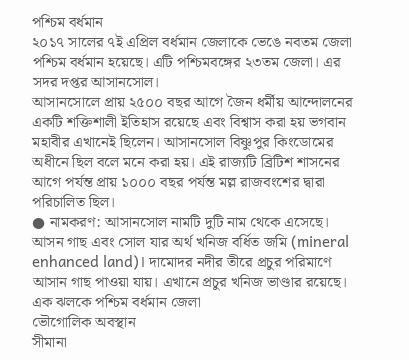পশ্চিম বর্ধমান
২০১৭ সালের ৭ই এপ্রিল বর্ধমান জেলাকে ভেঙে নবতম জেলা পশ্চিম বর্ধমান হয়েছে। এটি পশ্চিমবঙ্গের ২৩তম জেলা। এর সদর দপ্তর আসানসোল।
আসানসোলে প্রায় ২৫০০ বছর আগে জৈন ধর্মীয় আন্দোলনের একটি শক্তিশালী ইতিহাস রয়েছে এবং বিশ্বাস করা হয় ভগবান মহাবীর এখানেই ছিলেন। আসানসোল বিষ্ণুপুর কিংডোমের অধীনে ছিল বলে মনে করা হয়। এই রাজ্যটি ব্রিটিশ শাসনের আগে পর্যন্ত প্রায় ১০০০ বছর পর্যন্ত মল্ল রাজবংশের দ্বারা পরিচালিত ছিল।
● নামকরণ: আসানসোল নামটি দুটি নাম থেকে এসেছে। আসন গাছ এবং সোল যার অর্থ খনিজ বর্ধিত জমি (mineral enhanced land)। দামোদর নদীর তীরে প্রচুর পরিমাণে আসান গাছ পাওয়া যায়। এখানে প্রচুর খনিজ ভাণ্ডার রয়েছে।
এক ঝলকে পশ্চিম বর্ধমান জেলা
ভৌগোলিক অবস্থান
সীমানা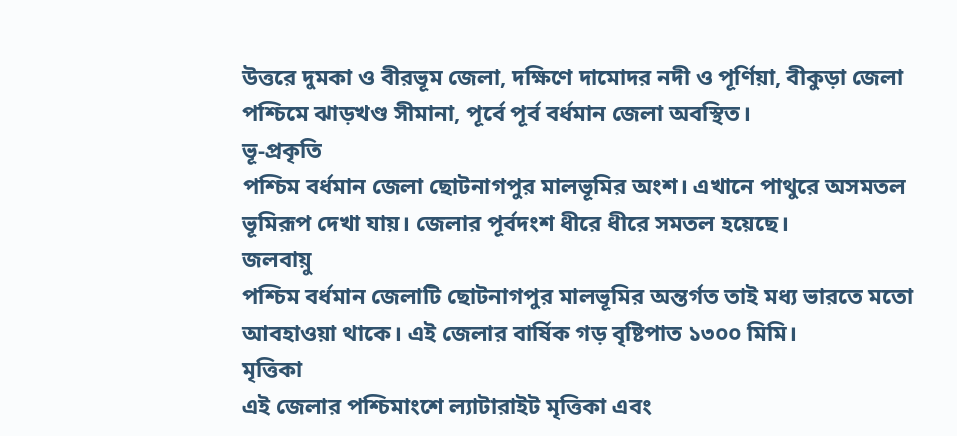উত্তরে দুমকা ও বীরভূম জেলা, দক্ষিণে দামোদর নদী ও পূর্ণিয়া, বীকুড়া জেলা পশ্চিমে ঝাড়খণ্ড সীমানা, পূর্বে পূর্ব বর্ধমান জেলা অবস্থিত।
ভূ-প্রকৃতি
পশ্চিম বর্ধমান জেলা ছোটনাগপুর মালভূমির অংশ। এখানে পাথুরে অসমতল ভূমিরূপ দেখা যায়। জেলার পূর্বদংশ ধীরে ধীরে সমতল হয়েছে।
জলবায়ু
পশ্চিম বর্ধমান জেলাটি ছোটনাগপুর মালভূমির অন্তর্গত তাই মধ্য ভারতে মতো আবহাওয়া থাকে। এই জেলার বার্ষিক গড় বৃষ্টিপাত ১৩০০ মিমি।
মৃত্তিকা
এই জেলার পশ্চিমাংশে ল্যাটারাইট মৃত্তিকা এবং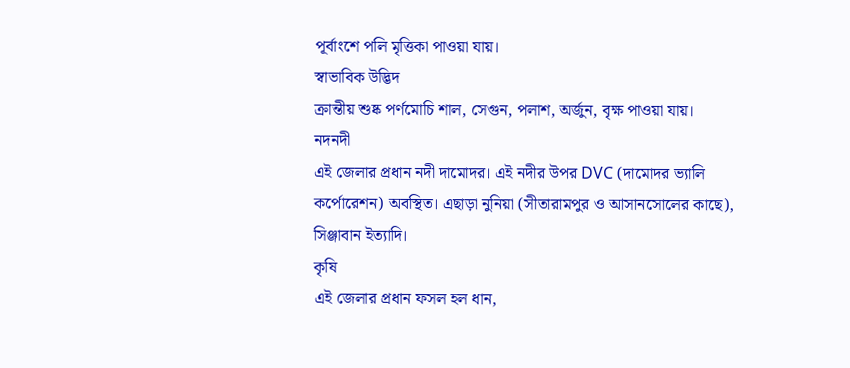পূর্বাংশে পলি মৃত্তিকা পাওয়া যায়।
স্বাভাবিক উদ্ভিদ
ক্রান্তীয় শুষ্ক পর্ণমোচি শাল, সেগুন, পলাশ, অর্জুন, বৃক্ষ পাওয়া যায়।
নদনদী
এই জেলার প্রধান নদী দামোদর। এই নদীর উপর DVC (দামোদর ভ্যালি কর্পোরেশন) অবস্থিত। এছাড়া নুনিয়া (সীতারামপুর ও আসানসোলের কাছে), সিঞ্জাবান ইত্যাদি।
কৃষি
এই জেলার প্রধান ফসল হল ধান,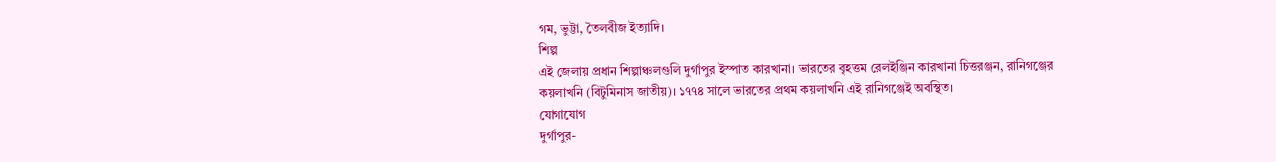গম, ভুট্টা, তৈলবীজ ইত্যাদি।
শিল্প
এই জেলায় প্রধান শিল্পাঞ্চলগুলি দুর্গাপুর ইস্পাত কারখানা। ভারতের বৃহত্তম রেলইঞ্জিন কারখানা চিত্তরঞ্জন, রানিগঞ্জের কয়লাখনি (বিটুমিনাস জাতীয়)। ১৭৭৪ সালে ভারতের প্রথম কয়লাখনি এই রানিগঞ্জেই অবস্থিত।
যোগাযোগ
দুর্গাপুর-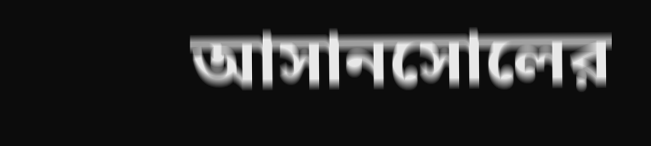আসানসোলের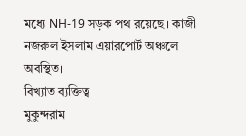মধ্যে NH-19 সড়ক পথ রয়েছে। কাজী নজরুল ইসলাম এয়ারপোর্ট অঞ্চলে অবস্থিত।
বিখ্যাত ব্যক্তিত্ব
মুকুন্দরাম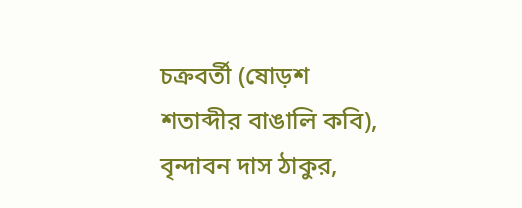চক্রবর্তী (ষোড়শ শতাব্দীর বাঙালি কবি), বৃন্দাবন দাস ঠাকুর,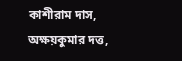কাশীরাম দাস, অক্ষয়কুমার দত্ত,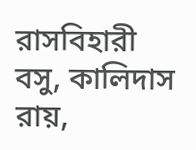রাসবিহারী বসু, কালিদাস রায়,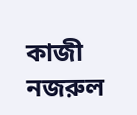কাজী নজরুল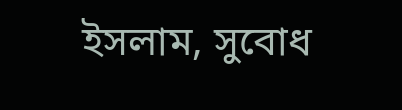ইসলাম, সুবোধ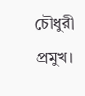চৌধুরী প্রমুখ।